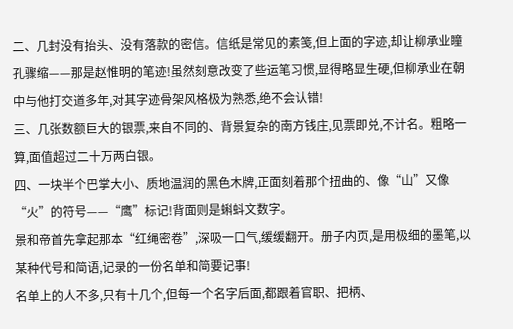二、几封没有抬头、没有落款的密信。信纸是常见的素笺,但上面的字迹,却让柳承业瞳孔骤缩——那是赵惟明的笔迹!虽然刻意改变了些运笔习惯,显得略显生硬,但柳承业在朝中与他打交道多年,对其字迹骨架风格极为熟悉,绝不会认错!
三、几张数额巨大的银票,来自不同的、背景复杂的南方钱庄,见票即兑,不计名。粗略一算,面值超过二十万两白银。
四、一块半个巴掌大小、质地温润的黑色木牌,正面刻着那个扭曲的、像“山”又像“火”的符号——“鹰”标记!背面则是蝌蚪文数字。
景和帝首先拿起那本“红绳密卷”,深吸一口气,缓缓翻开。册子内页,是用极细的墨笔,以某种代号和简语,记录的一份名单和简要记事!
名单上的人不多,只有十几个,但每一个名字后面,都跟着官职、把柄、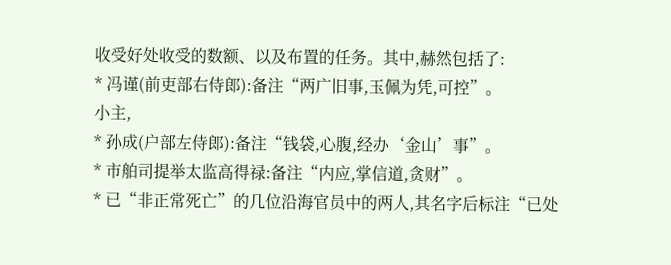收受好处收受的数额、以及布置的任务。其中,赫然包括了:
* 冯谨(前吏部右侍郎):备注“两广旧事,玉佩为凭,可控”。
小主,
* 孙成(户部左侍郎):备注“钱袋,心腹,经办‘金山’事”。
* 市舶司提举太监高得禄:备注“内应,掌信道,贪财”。
* 已“非正常死亡”的几位沿海官员中的两人,其名字后标注“已处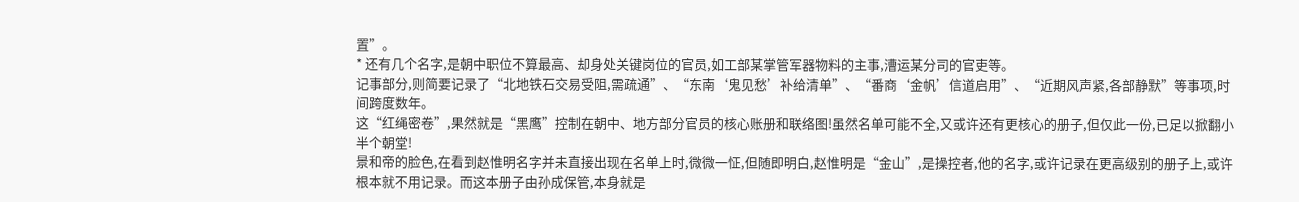置”。
* 还有几个名字,是朝中职位不算最高、却身处关键岗位的官员,如工部某掌管军器物料的主事,漕运某分司的官吏等。
记事部分,则简要记录了“北地铁石交易受阻,需疏通”、“东南‘鬼见愁’补给清单”、“番商‘金帆’信道启用”、“近期风声紧,各部静默”等事项,时间跨度数年。
这“红绳密卷”,果然就是“黑鹰”控制在朝中、地方部分官员的核心账册和联络图!虽然名单可能不全,又或许还有更核心的册子,但仅此一份,已足以掀翻小半个朝堂!
景和帝的脸色,在看到赵惟明名字并未直接出现在名单上时,微微一怔,但随即明白,赵惟明是“金山”,是操控者,他的名字,或许记录在更高级别的册子上,或许根本就不用记录。而这本册子由孙成保管,本身就是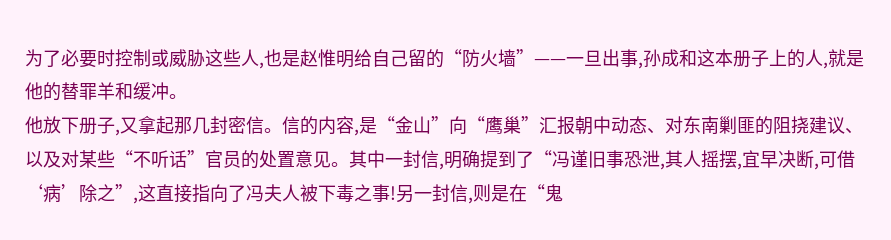为了必要时控制或威胁这些人,也是赵惟明给自己留的“防火墙”——一旦出事,孙成和这本册子上的人,就是他的替罪羊和缓冲。
他放下册子,又拿起那几封密信。信的内容,是“金山”向“鹰巢”汇报朝中动态、对东南剿匪的阻挠建议、以及对某些“不听话”官员的处置意见。其中一封信,明确提到了“冯谨旧事恐泄,其人摇摆,宜早决断,可借‘病’除之”,这直接指向了冯夫人被下毒之事!另一封信,则是在“鬼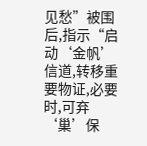见愁”被围后,指示“启动‘金帆’信道,转移重要物证,必要时,可弃‘巢’保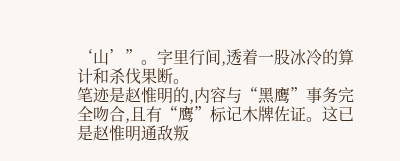‘山’”。字里行间,透着一股冰冷的算计和杀伐果断。
笔迹是赵惟明的,内容与“黑鹰”事务完全吻合,且有“鹰”标记木牌佐证。这已是赵惟明通敌叛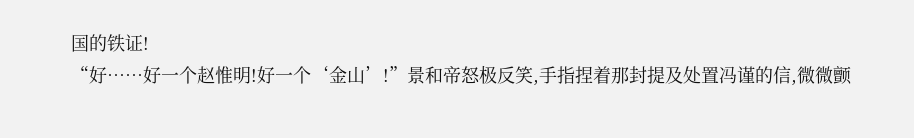国的铁证!
“好……好一个赵惟明!好一个‘金山’!”景和帝怒极反笑,手指捏着那封提及处置冯谨的信,微微颤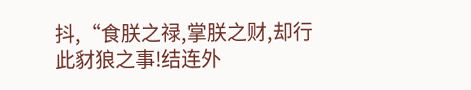抖,“食朕之禄,掌朕之财,却行此豺狼之事!结连外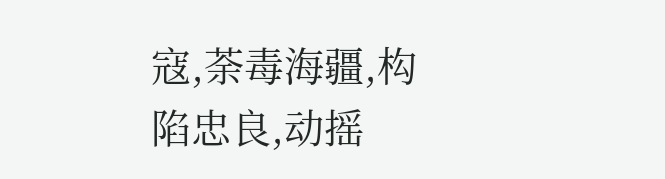寇,荼毒海疆,构陷忠良,动摇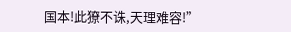国本!此獠不诛,天理难容!”